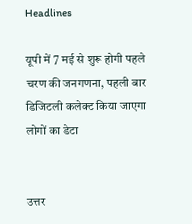Headlines

यूपी में 7 मई से शुरू होगी पहले चरण की जनगणना, पहली बार डिजिटली कलेक्ट किया जाएगा लोगों का डेटा


उत्तर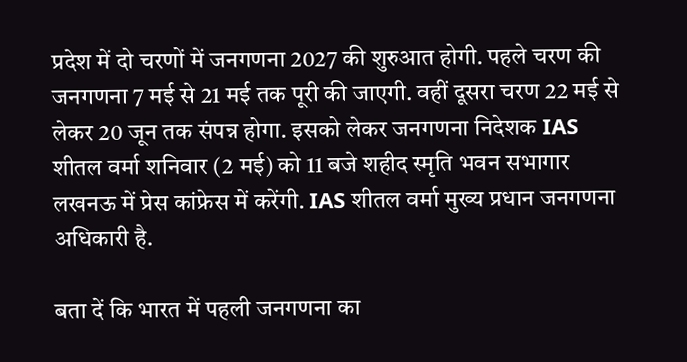प्रदेश में दो चरणों में जनगणना 2027 की शुरुआत होगी. पहले चरण की जनगणना 7 मई से 21 मई तक पूरी की जाएगी. वहीं दूसरा चरण 22 मई से लेकर 20 जून तक संपन्न होगा. इसको लेकर जनगणना निदेशक IAS शीतल वर्मा शनिवार (2 मई) को 11 बजे शहीद स्मृति भवन सभागार लखनऊ में प्रेस कांफ्रेस में करेंगी. IAS शीतल वर्मा मुख्य प्रधान जनगणना अधिकारी है.

बता दें कि भारत में पहली जनगणना का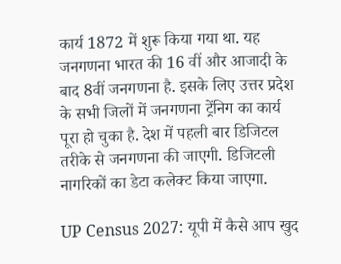कार्य 1872 में शुरू किया गया था. यह जनगणना भारत की 16 वीं और आजादी के बाद 8वीं जनगणना है. इसके लिए उत्तर प्रदेश के सभी जिलों में जनगणना ट्रेंनिग का कार्य पूरा हो चुका है. देश में पहली बार डिजिटल तरीके से जनगणना की जाएगी. डिजिटली नागरिकों का डेटा कलेक्ट किया जाएगा.

UP Census 2027: यूपी में कैसे आप खुद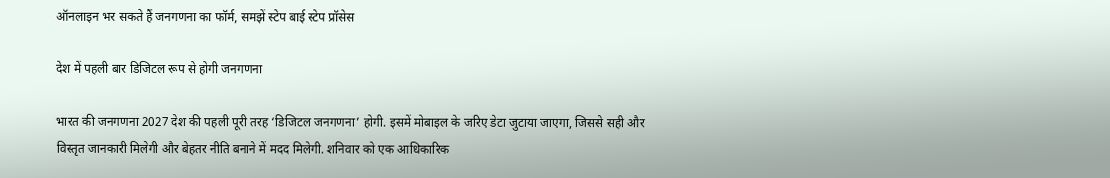ऑनलाइन भर सकते हैं जनगणना का फॉर्म, समझें स्टेप बाई स्टेप प्रॉसेस

देश में पहली बार डिजिटल रूप से होगी जनगणना

भारत की जनगणना 2027 देश की पहली पूरी तरह ‘डिजिटल जनगणना’ होगी. इसमें मोबाइल के जरिए डेटा जुटाया जाएगा, जिससे सही और विस्तृत जानकारी मिलेगी और बेहतर नीति बनाने में मदद मिलेगी. शनिवार को एक आधिकारिक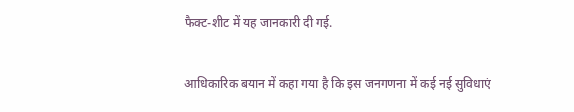फैक्ट-शीट में यह जानकारी दी गई.

आधिकारिक बयान में कहा गया है कि इस जनगणना में कई नई सुविधाएं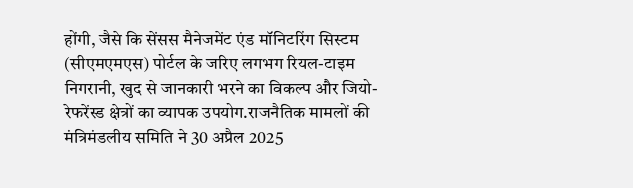होंगी, जैसे कि सेंसस मैनेजमेंट एंड मॉनिटरिंग सिस्टम (सीएमएमएस) पोर्टल के जरिए लगभग रियल-टाइम निगरानी, खुद से जानकारी भरने का विकल्प और जियो-रेफरेंस्ड क्षेत्रों का व्यापक उपयोग.राजनैतिक मामलों की मंत्रिमंडलीय समिति ने 30 अप्रैल 2025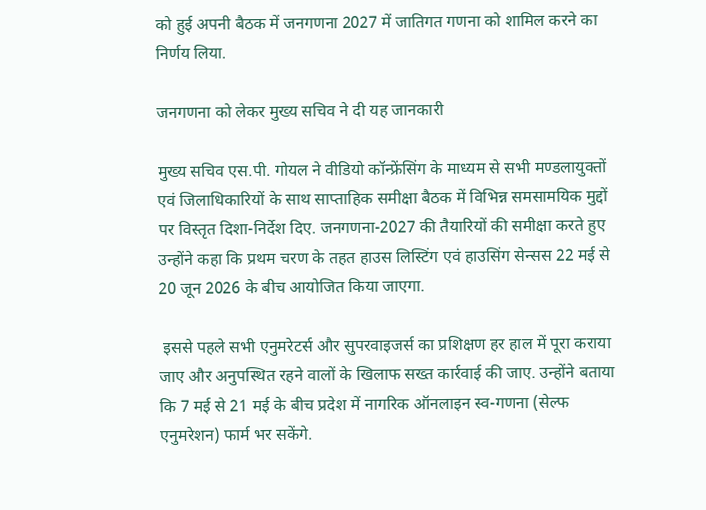को हुई अपनी बैठक में जनगणना 2027 में जातिगत गणना को शामिल करने का निर्णय लिया.

जनगणना को लेकर मुख्य सचिव ने दी यह जानकारी

मुख्य सचिव एस.पी. गोयल ने वीडियो कॉन्फ्रेंसिंग के माध्यम से सभी मण्डलायुक्तों एवं जिलाधिकारियों के साथ साप्ताहिक समीक्षा बैठक में विभिन्न समसामयिक मुद्दों पर विस्तृत दिशा-निर्देश दिए. जनगणना-2027 की तैयारियों की समीक्षा करते हुए उन्होंने कहा कि प्रथम चरण के तहत हाउस लिस्टिंग एवं हाउसिंग सेन्सस 22 मई से 20 जून 2026 के बीच आयोजित किया जाएगा.

 इससे पहले सभी एनुमरेटर्स और सुपरवाइजर्स का प्रशिक्षण हर हाल में पूरा कराया जाए और अनुपस्थित रहने वालों के खिलाफ सख्त कार्रवाई की जाए. उन्होंने बताया कि 7 मई से 21 मई के बीच प्रदेश में नागरिक ऑनलाइन स्व-गणना (सेल्फ एनुमरेशन) फार्म भर सकेंगे.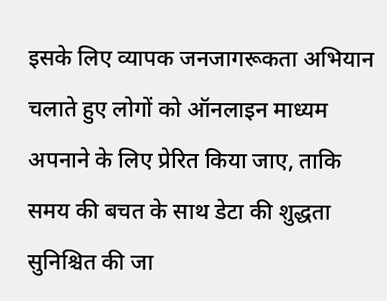इसके लिए व्यापक जनजागरूकता अभियान चलाते हुए लोगों को ऑनलाइन माध्यम अपनाने के लिए प्रेरित किया जाए, ताकि समय की बचत के साथ डेटा की शुद्धता सुनिश्चित की जा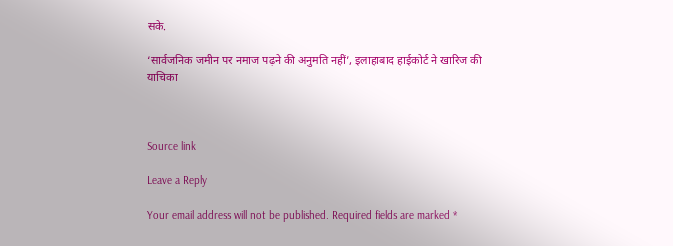सके.

‘सार्वजनिक जमीन पर नमाज पढ़ने की अनुमति नहीं’, इलाहाबाद हाईकोर्ट ने खारिज की याचिका



Source link

Leave a Reply

Your email address will not be published. Required fields are marked *